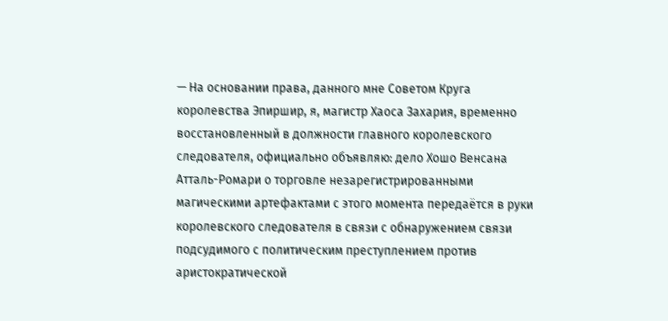— На основании права, данного мне Советом Круга королевства Эпиршир, я, магистр Хаоса Захария, временно восстановленный в должности главного королевского следователя, официально объявляю: дело Хошо Венсана Атталь-Ромари о торговле незарегистрированными магическими артефактами с этого момента передаётся в руки королевского следователя в связи с обнаружением связи подсудимого с политическим преступлением против аристократической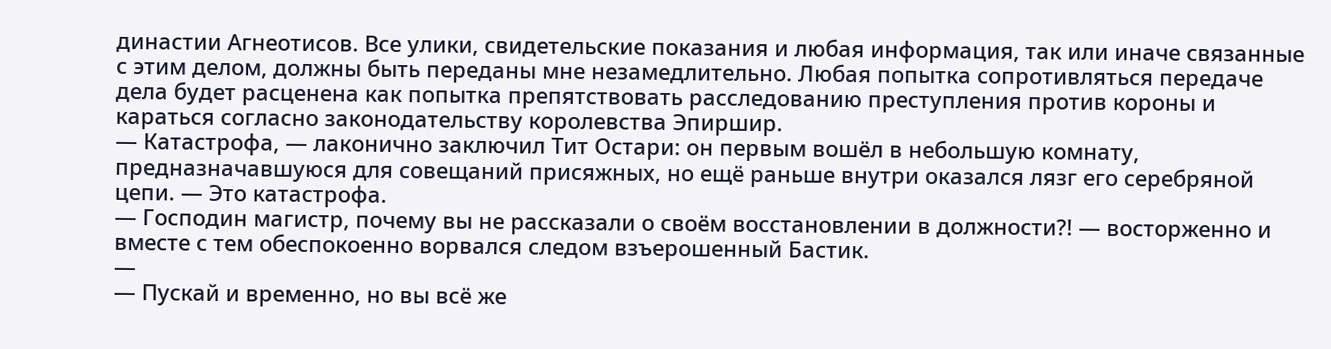династии Агнеотисов. Все улики, свидетельские показания и любая информация, так или иначе связанные с этим делом, должны быть переданы мне незамедлительно. Любая попытка сопротивляться передаче дела будет расценена как попытка препятствовать расследованию преступления против короны и караться согласно законодательству королевства Эпиршир.
— Катастрофа, — лаконично заключил Тит Остари: он первым вошёл в небольшую комнату, предназначавшуюся для совещаний присяжных, но ещё раньше внутри оказался лязг его серебряной цепи. — Это катастрофа.
— Господин магистр, почему вы не рассказали о своём восстановлении в должности?! — восторженно и вместе с тем обеспокоенно ворвался следом взъерошенный Бастик.
—
— Пускай и временно, но вы всё же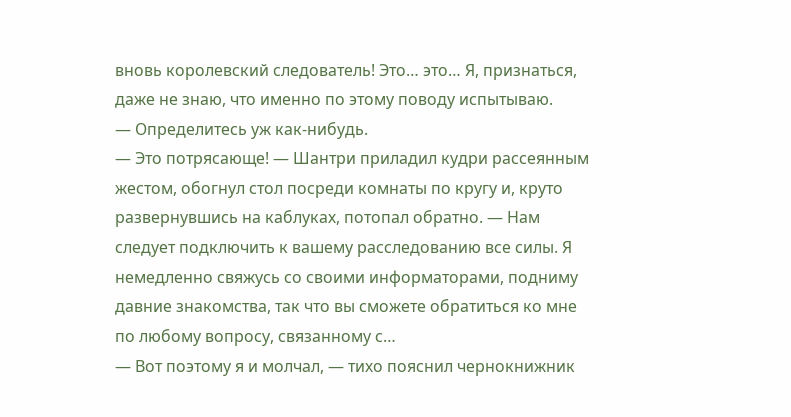вновь королевский следователь! Это… это… Я, признаться, даже не знаю, что именно по этому поводу испытываю.
— Определитесь уж как-нибудь.
— Это потрясающе! — Шантри приладил кудри рассеянным жестом, обогнул стол посреди комнаты по кругу и, круто развернувшись на каблуках, потопал обратно. — Нам следует подключить к вашему расследованию все силы. Я немедленно свяжусь со своими информаторами, подниму давние знакомства, так что вы сможете обратиться ко мне по любому вопросу, связанному с…
— Вот поэтому я и молчал, — тихо пояснил чернокнижник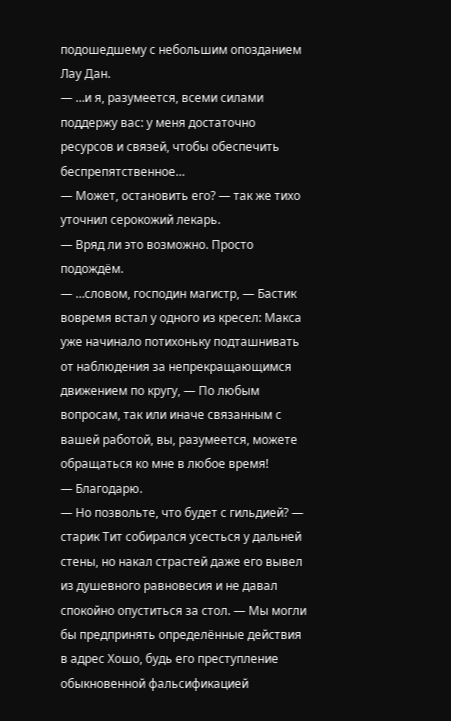подошедшему с небольшим опозданием Лау Дан.
— …и я, разумеется, всеми силами поддержу вас: у меня достаточно ресурсов и связей, чтобы обеспечить беспрепятственное…
— Может, остановить его? — так же тихо уточнил серокожий лекарь.
— Вряд ли это возможно. Просто подождём.
— …словом, господин магистр, — Бастик вовремя встал у одного из кресел: Макса уже начинало потихоньку подташнивать от наблюдения за непрекращающимся движением по кругу, — По любым вопросам, так или иначе связанным с вашей работой, вы, разумеется, можете обращаться ко мне в любое время!
— Благодарю.
— Но позвольте, что будет с гильдией? — старик Тит собирался усесться у дальней стены, но накал страстей даже его вывел из душевного равновесия и не давал спокойно опуститься за стол. — Мы могли бы предпринять определённые действия в адрес Хошо, будь его преступление обыкновенной фальсификацией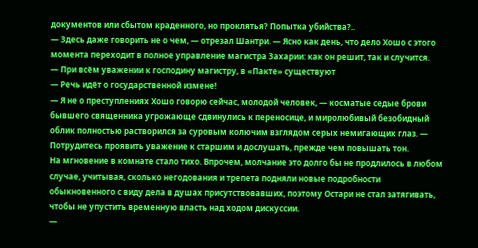документов или сбытом краденного, но проклятья? Попытка убийства?..
— Здесь даже говорить не о чем, — отрезал Шантри. — Ясно как день, что дело Хошо с этого момента переходит в полное управление магистра Захарии: как он решит, так и случится.
— При всём уважении к господину магистру, в «Пакте» существуют
— Речь идёт о государственной измене!
— Я не о преступлениях Хошо говорю сейчас, молодой человек, — косматые седые брови бывшего священника угрожающе сдвинулись к переносице, и миролюбивый безобидный облик полностью растворился за суровым колючим взглядом серых немигающих глаз. — Потрудитесь проявить уважение к старшим и дослушать, прежде чем повышать тон.
На мгновение в комнате стало тихо. Впрочем, молчание это долго бы не продлилось в любом случае, учитывая, сколько негодования и трепета подняли новые подробности обыкновенного с виду дела в душах присутствовавших, поэтому Остари не стал затягивать, чтобы не упустить временную власть над ходом дискуссии.
—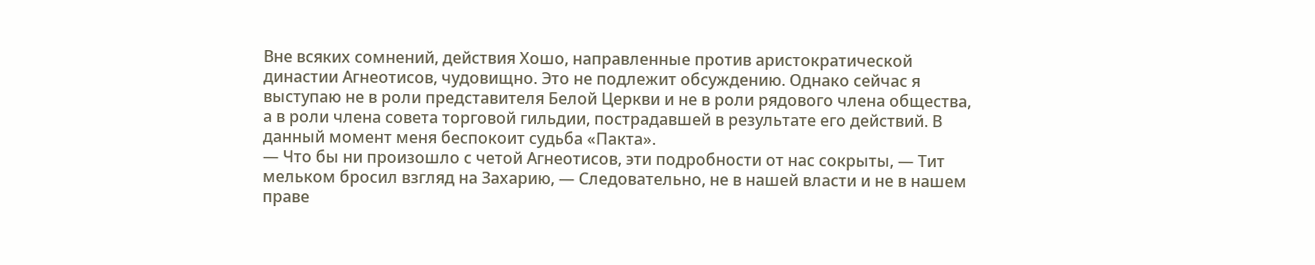Вне всяких сомнений, действия Хошо, направленные против аристократической династии Агнеотисов, чудовищно. Это не подлежит обсуждению. Однако сейчас я выступаю не в роли представителя Белой Церкви и не в роли рядового члена общества, а в роли члена совета торговой гильдии, пострадавшей в результате его действий. В данный момент меня беспокоит судьба «Пакта».
— Что бы ни произошло с четой Агнеотисов, эти подробности от нас сокрыты, — Тит мельком бросил взгляд на Захарию, — Следовательно, не в нашей власти и не в нашем праве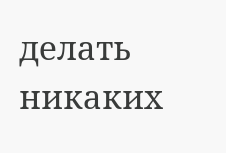делать никаких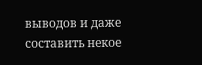выводов и даже составить некое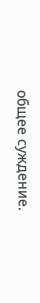общее суждение.